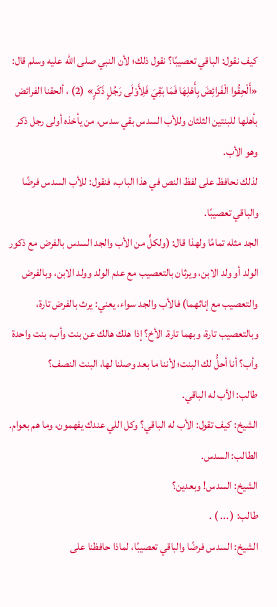كيف نقول: الباقي تعصيبًا؟ نقول ذلك؛ لأن النبي صلى الله عليه وسلم قال: «أَلْحِقُوا الْفَرائِضَ بِأَهْلِهَا فَمَا بَقِيَ فَلِأَوْلَى رَجُلٍ ذَكَرٍ» (2) ، ألحقنا الفرائض بأهلها للبنتين الثلثان وللأب السدس بقي سدس، من يأخذه أولى رجل ذكر وهو الأب.
لذلك نحافظ على لفظ النص في هذا الباب، فنقول: للأب السدس فرضًا والباقي تعصيبًا.
الجد مثله تمامًا ولهذا قال: (ولكلٍّ من الأب والجد السدس بالفرض مع ذكور الولد أو ولد الابن، ويرثان بالتعصيب مع عدم الولد وولد الابن، وبالفرض والتعصيب مع إناثهما) فالأب والجد سواء، يعني: يرث بالفرض تارة، وبالتعصيب تارة، وبهما تارة. الأخ؟ إذا هلك هالك عن بنت وأب، بنت واحدة وأب؟ أنا أحلُّ لك البنت؛ لأننا ما بعد وصلنا لها، البنت النصف؟
طالب: الأب له الباقي.
الشيخ: كيف تقول: الأب له الباقي؟ وكل اللي عندك يفهمون، وما هم بعوام.
الطالب: السدس.
الشيخ: السدس! وبعدين؟
طالب: ( ... ) .
الشيخ: السدس فرضًا والباقي تعصيبًا، لماذا حافظنا على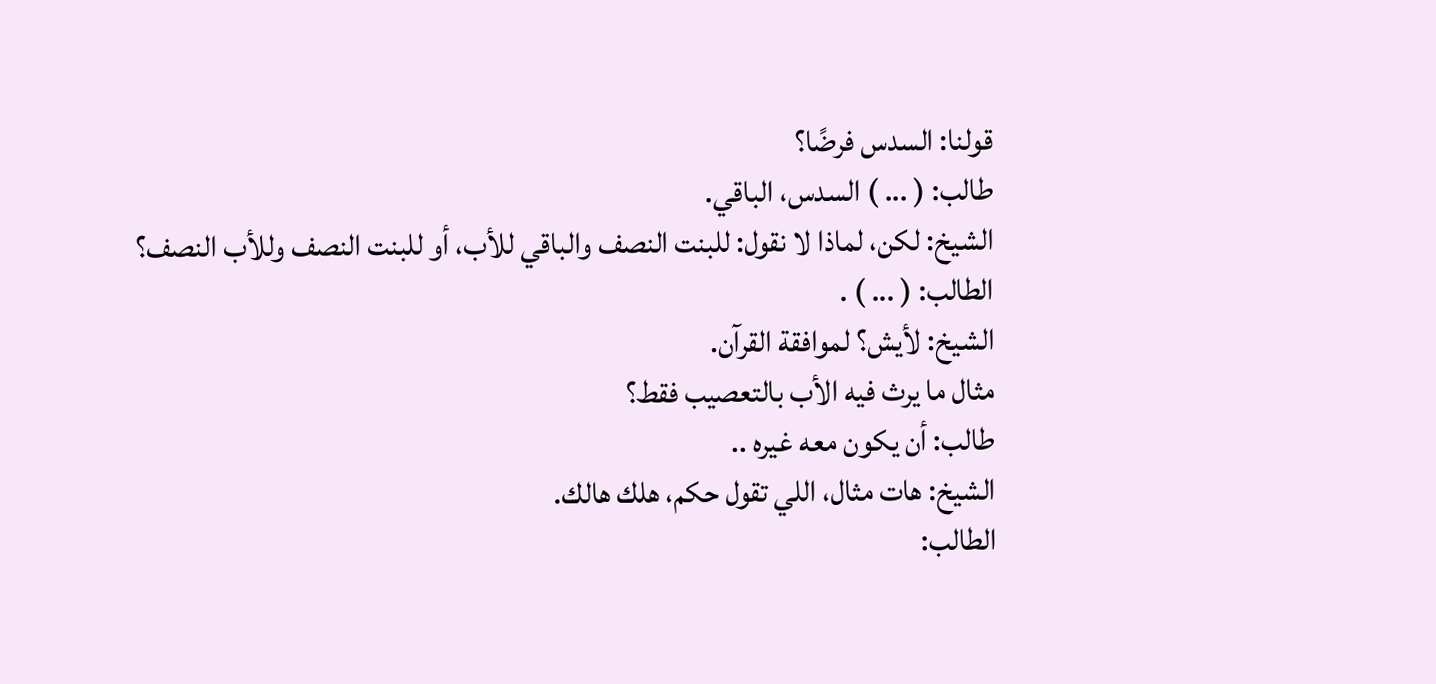قولنا: السدس فرضًا؟
طالب: ( ... ) السدس، الباقي.
الشيخ: لكن، لماذا لا نقول: للبنت النصف والباقي للأب، أو للبنت النصف وللأب النصف؟
الطالب: ( ... ) .
الشيخ: لأيش؟ لموافقة القرآن.
مثال ما يرث فيه الأب بالتعصيب فقط؟
طالب: أن يكون معه غيره ..
الشيخ: هات مثال، اللي تقول حكم، هلك هالك.
الطالب: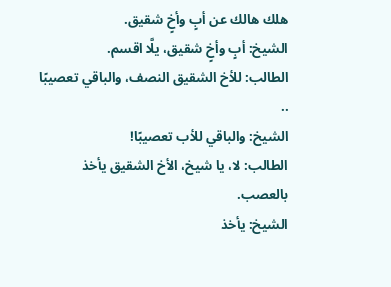هلك هالك عن أبٍ وأخٍ شقيق.
الشيخ: أبٍ وأخٍ شقيق، يلَّا اقسم.
الطالب: للأخ الشقيق النصف، والباقي تعصيبًا ..
الشيخ: والباقي للأب تعصيبًا!
الطالب: لا، يا شيخ، الأخ الشقيق يأخذ بالعصب.
الشيخ: يأخذ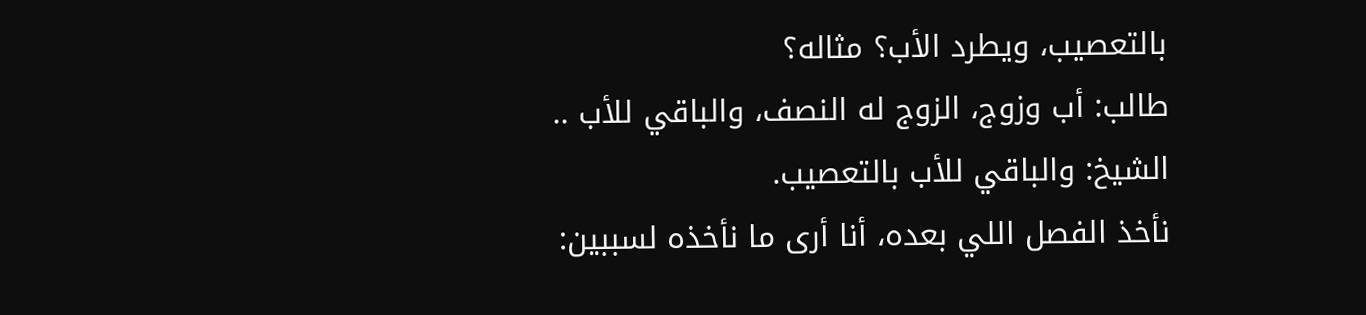بالتعصيب، ويطرد الأب؟ مثاله؟
طالب: أب وزوج، الزوج له النصف، والباقي للأب ..
الشيخ: والباقي للأب بالتعصيب.
نأخذ الفصل اللي بعده، أنا أرى ما نأخذه لسببين: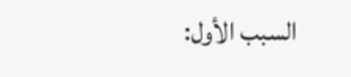السبب الأول: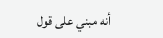أنه مبني على قول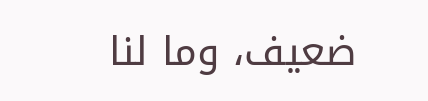ضعيف، وما لنا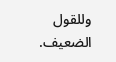وللقول الضعيف.